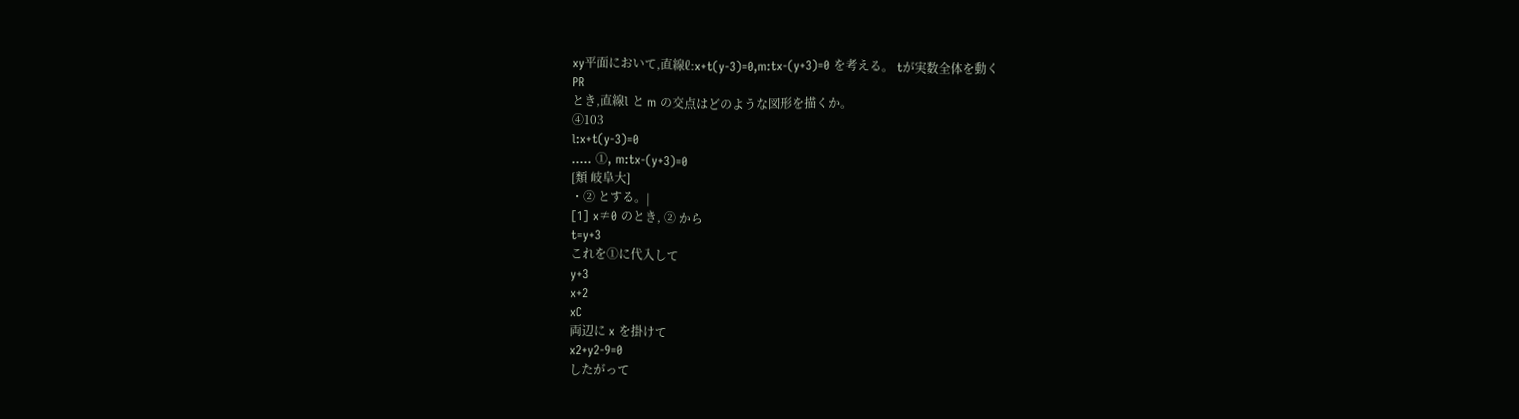xy平面において,直線ℓ:x+t(y-3)=0,m:tx-(y+3)=0 を考える。 tが実数全体を動く
PR
とき,直線l と m の交点はどのような図形を描くか。
④103
l:x+t(y-3)=0
….. ①, m:tx-(y+3)=0
[類 岐阜大]
・② とする。|
[1] x≠0 のとき, ② から
t=y+3
これを①に代入して
y+3
x+2
xC
両辺に x を掛けて
x2+y2-9=0
したがって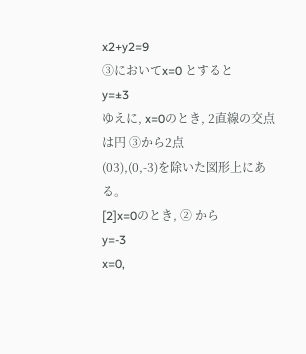x2+y2=9
③においてx=0 とすると
y=±3
ゆえに, x=0のとき, 2直線の交点は円 ③から2点
(03),(0,-3)を除いた図形上にある。
[2]x=0のとき, ② から
y=-3
x=0,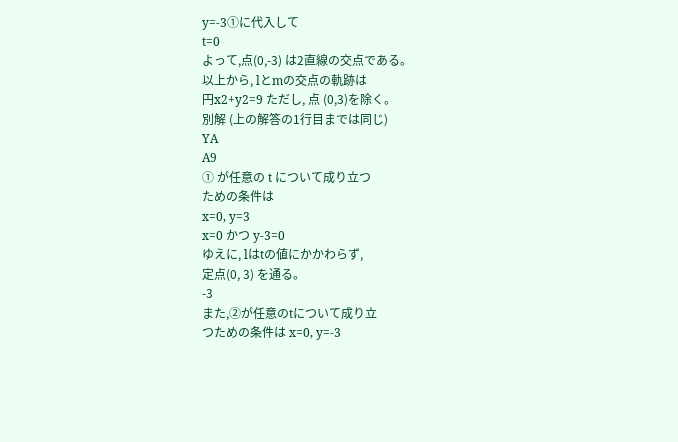y=-3①に代入して
t=0
よって,点(0,-3) は2直線の交点である。
以上から, lとmの交点の軌跡は
円x2+y2=9 ただし, 点 (0,3)を除く。
別解 (上の解答の1行目までは同じ)
YA
A9
① が任意の t について成り立つ
ための条件は
x=0, y=3
x=0 かつ y-3=0
ゆえに, lはtの値にかかわらず,
定点(0, 3) を通る。
-3
また,②が任意のtについて成り立
つための条件は x=0, y=-3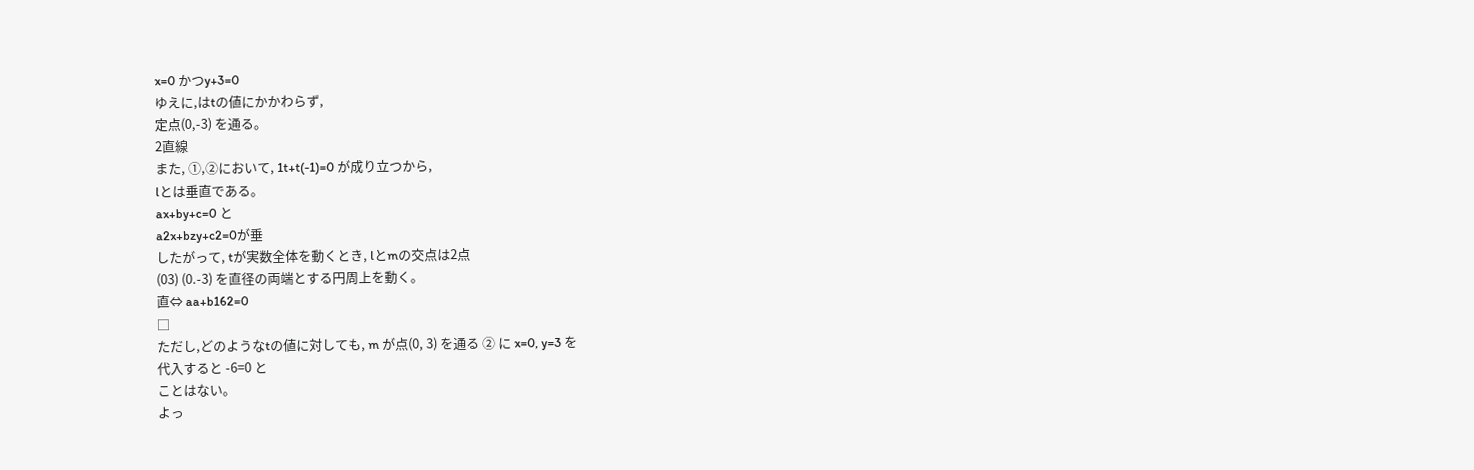x=0 かつy+3=0
ゆえに,はtの値にかかわらず,
定点(0,-3) を通る。
2直線
また, ①,②において, 1t+t(-1)=0 が成り立つから,
lとは垂直である。
ax+by+c=0 と
a2x+bzy+c2=0が垂
したがって, tが実数全体を動くとき, lとmの交点は2点
(03) (0.-3) を直径の両端とする円周上を動く。
直⇔ aa+b162=0
□
ただし,どのようなtの値に対しても, m が点(0, 3) を通る ② に x=0, y=3 を
代入すると -6=0 と
ことはない。
よっ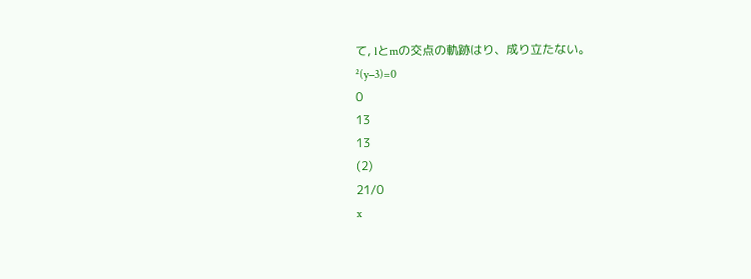て, lとmの交点の軌跡はり、成り立たない。
²(y−3)=0
0
13
13
(2)
21/0
x